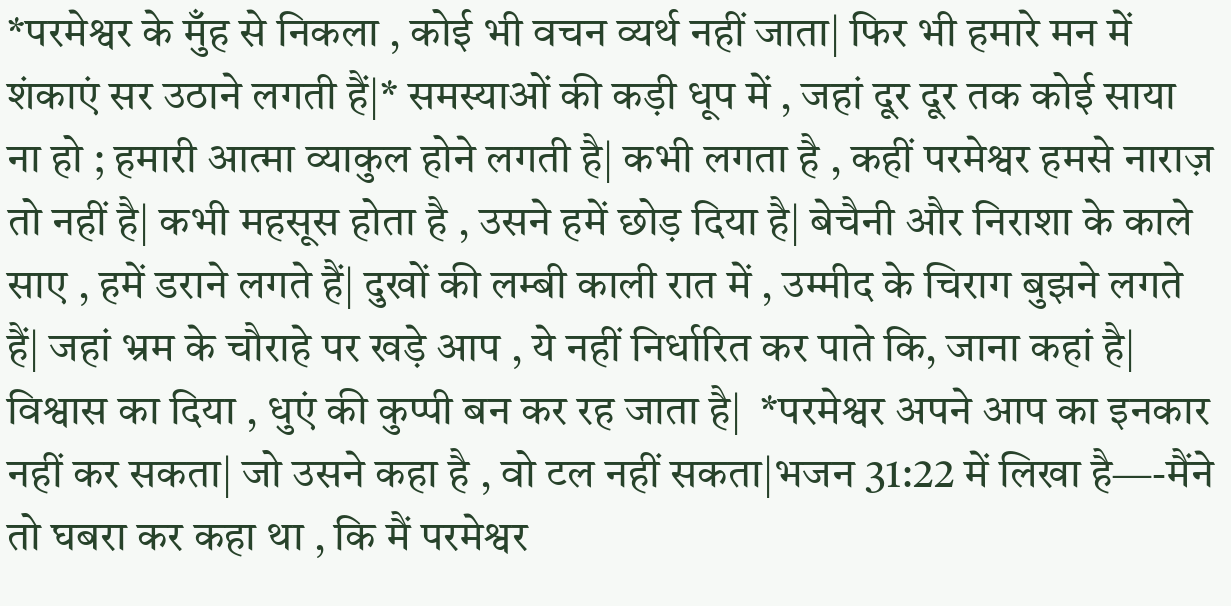*परमेश्वर के मुँह से निकला , कोई भी वचन व्यर्थ नहीं जाता| फिर भी हमारे मन में शंकाएं सर उठाने लगती हैं|* समस्याओं की कड़ी धूप में , जहां दूर दूर तक कोई साया ना हो ; हमारी आत्मा व्याकुल होने लगती है| कभी लगता है , कहीं परमेश्वर हमसे नाराज़ तो नहीं है| कभी महसूस होता है , उसने हमें छोड़ दिया है| बेचैनी और निराशा के काले साए , हमें डराने लगते हैं| दुखों की लम्बी काली रात में , उम्मीद के चिराग बुझने लगते हैं| जहां भ्रम के चौराहे पर खड़े आप , ये नहीं निर्धारित कर पाते कि, जाना कहां है| विश्वास का दिया , धुएं की कुप्पी बन कर रह जाता है|  *परमेश्वर अपने आप का इनकार नहीं कर सकता| जो उसने कहा है , वो टल नहीं सकता|भजन 31:22 में लिखा है—-मैंने तो घबरा कर कहा था , कि मैं परमेश्वर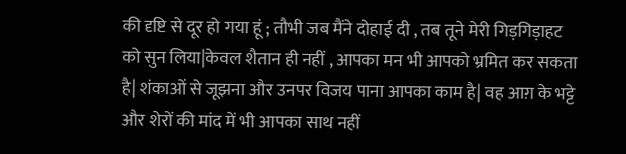की दृष्टि से दूर हो गया हूं ; तौभी जब मैंने दोहाई दी , तब तूने मेरी गिड़गिड़ाहट को सुन लिया|केवल शैतान ही नहीं , आपका मन भी आपको भ्रमित कर सकता है| शंकाओं से जूझना और उनपर विजय पाना आपका काम है| वह आग़ के भट्टे और शेरों की मांद में भी आपका साथ नहीं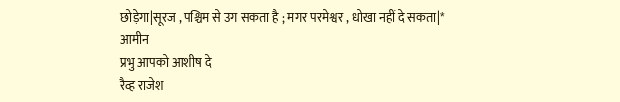छोड़ेगा|सूरज , पश्चिम से उग सकता है ; मगर परमेश्वर , धोखा नहीं दे सकता|*
आमीन
प्रभु आपको आशीष दे
रैव्ह राजेश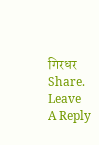गिरधर
Share.
Leave A Reply